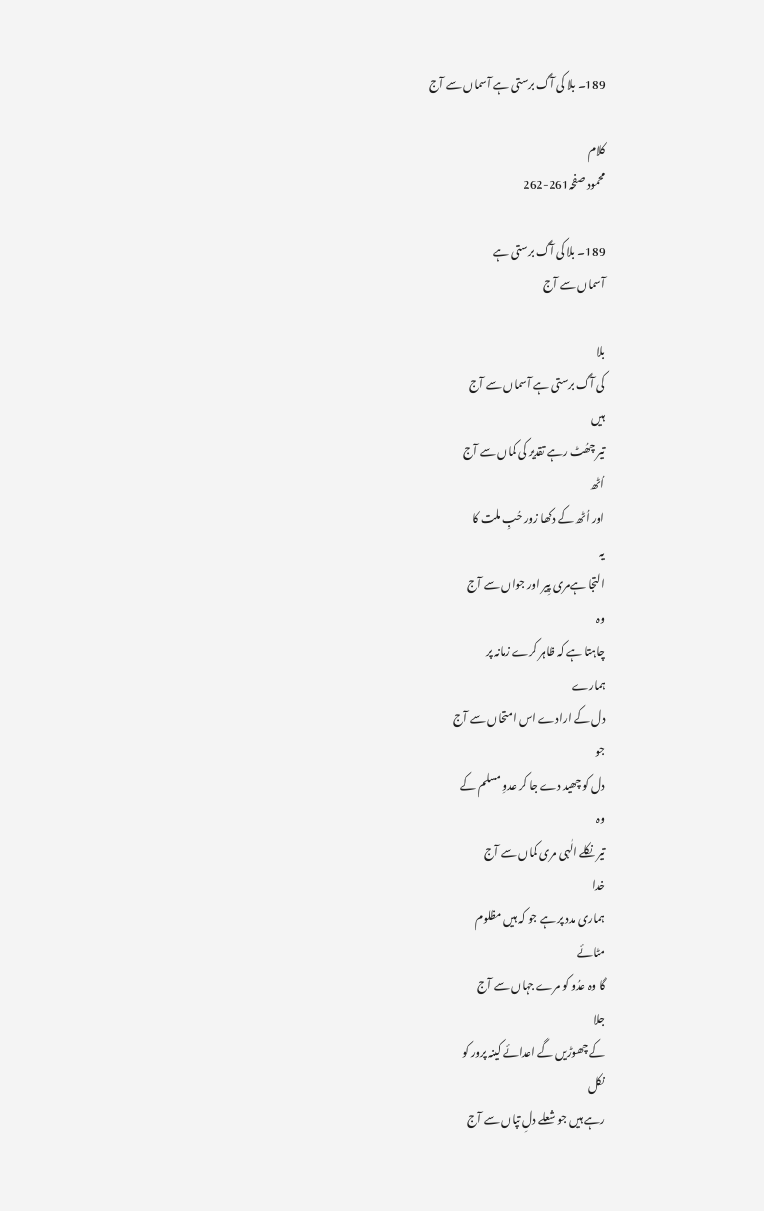189۔ بلا کی آگ برستی ہے آسماں سے آج

کلام
محمود صفحہ261-262

189۔ بلا کی آگ برستی ہے
آسماں سے آج

بلا
کی آگ برستی ہے آسماں سے آج
ہیں
تیر چھُٹ رہے تقدیر کی کماں سے آج
اُٹھ
اور اُٹھ کے دکھا زور حُبِ ملت کا
یہ
التجا ہےمری پِیر اور جواں سے آج
وہ
چاہتا ہے کہ ظاہر کرے زمانہ پر
ہمارے
دل کے ارادے اس امتحاں سے آج
جو
دل کو چھید دے جا کر عدوِ مسلم کے
وہ
تیر نکلے الٰہی مری کماں سے آج
خدا
ہماری مدد پر ہے جو کہ ہیں مظلوم
مٹائے
گا وہ عدُو کو مرے جہاں سے آج
جلا
کے چھوڑیں گے اعدائے کینہ پرور کو
نکل
رہے ہیں جو شعلے دلِ تپاں سے آج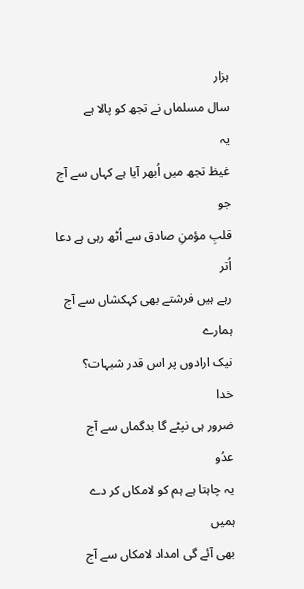ہزار
سال مسلماں نے تجھ کو پالا ہے
یہ
غیظ تجھ میں اُبھر آیا ہے کہاں سے آج
جو
قلبِ مؤمنِ صادق سے اُٹھ رہی ہے دعا
اُتر
رہے ہیں فرشتے بھی کہکشاں سے آج
ہمارے
نیک ارادوں پر اس قدر شبہات؟
خدا
ضرور ہی نپٹے گا بدگماں سے آج
عدُو
یہ چاہتا ہے ہم کو لامکاں کر دے
ہمیں
بھی آئے گی امداد لامکاں سے آج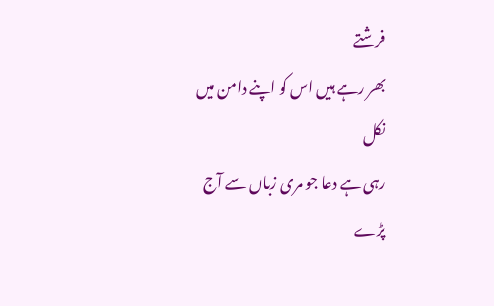فرشتے
بھر رہے ہیں اس کو اپنے دامن میں
نکل
رہی ہے دعا جو مری زباں سے آج
پڑے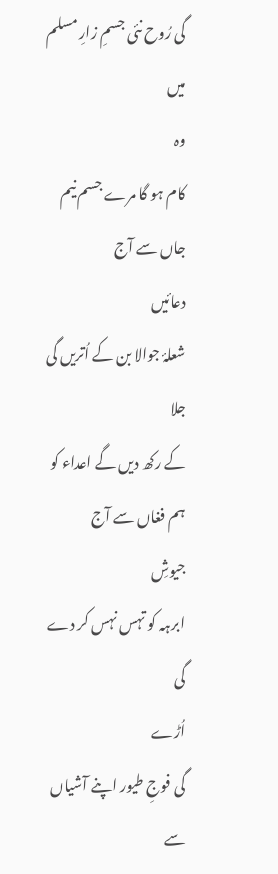گی رُوح نئی جسمِ زارِ مسلم میں
وہ
کام ہو گا مرے جسم نیم جاں سے آج
دعائیں
شعلۂ جوالا بن کے اُتریں گی
جلا
کے رکھ دیں گے اعداء کو ہم فغاں سے آج
جیوشِ
ابرہہ کو تہس نہس کر دے گی
اُڑے
گی فوجِ طیور اپنے آشیاں سے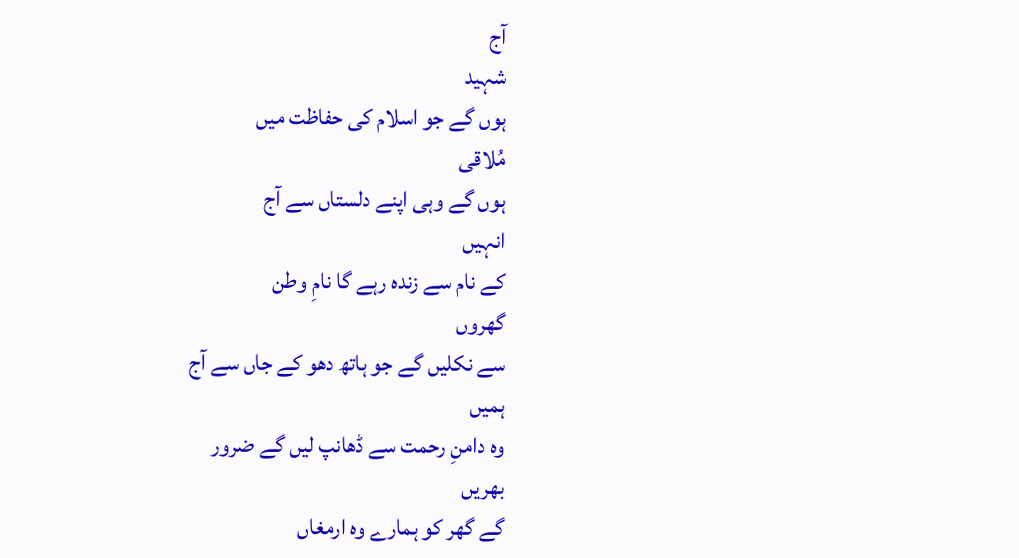آج
شہید
ہوں گے جو اسلام کی حفاظت میں
مُلاقی
ہوں گے وہی اپنے دلستاں سے آج
انہیں
کے نام سے زندہ رہے گا نامِ وطن
گھروں
سے نکلیں گے جو ہاتھ دھو کے جاں سے آج
ہمیں
وہ دامنِ رحمت سے ڈھانپ لیں گے ضرور
بھریں
گے گھر کو ہمارے وہ ارمغاں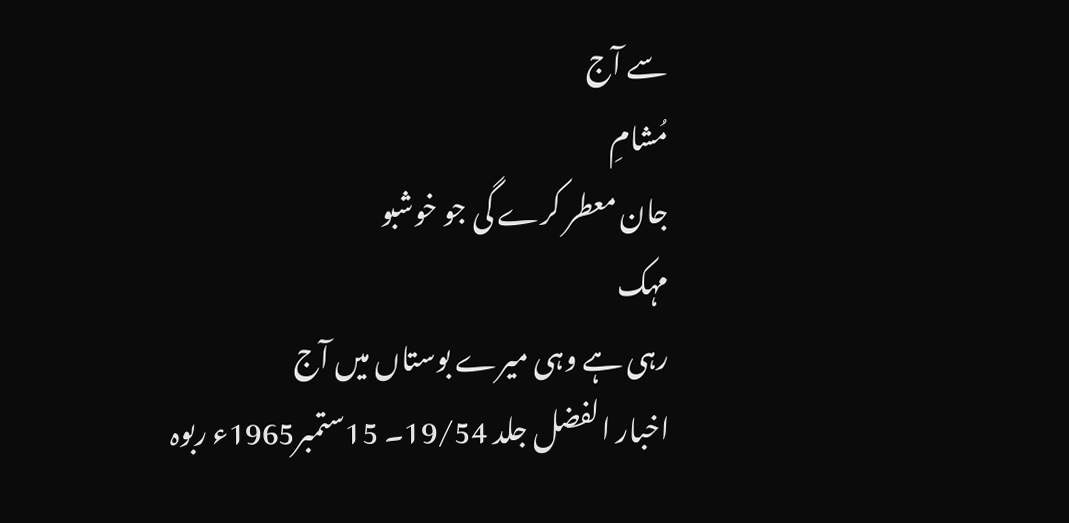سے آج
مُشامِ
جان معطر کرے گی جو خوشبو
مہک
رہی ہے وہی میرے بوستاں میں آج
اخبار الفضل جلد 19/54۔ 15ستمبر1965ء ربوہ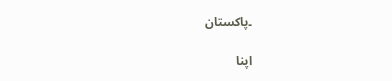۔پاکستان

اپنا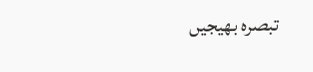تبصرہ بھیجیں